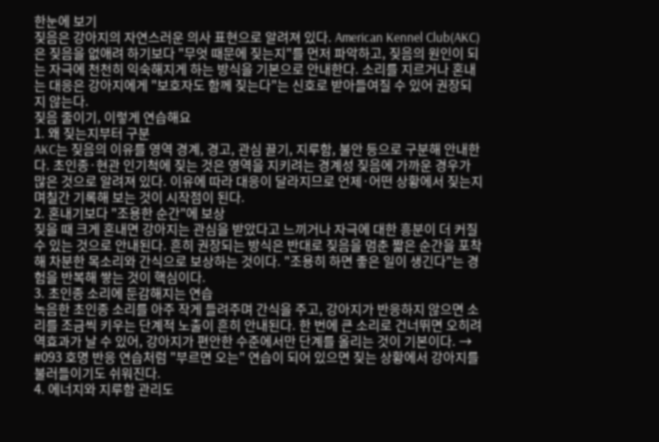한눈에 보기
짖음은 강아지의 자연스러운 의사 표현으로 알려져 있다. American Kennel Club(AKC)은 짖음을 없애려 하기보다 "무엇 때문에 짖는지"를 먼저 파악하고, 짖음의 원인이 되는 자극에 천천히 익숙해지게 하는 방식을 기본으로 안내한다. 소리를 지르거나 혼내는 대응은 강아지에게 "보호자도 함께 짖는다"는 신호로 받아들여질 수 있어 권장되지 않는다.
짖음 줄이기, 이렇게 연습해요
1. 왜 짖는지부터 구분
AKC는 짖음의 이유를 영역 경계, 경고, 관심 끌기, 지루함, 불안 등으로 구분해 안내한다. 초인종·현관 인기척에 짖는 것은 영역을 지키려는 경계성 짖음에 가까운 경우가 많은 것으로 알려져 있다. 이유에 따라 대응이 달라지므로 언제·어떤 상황에서 짖는지 며칠간 기록해 보는 것이 시작점이 된다.
2. 혼내기보다 "조용한 순간"에 보상
짖을 때 크게 혼내면 강아지는 관심을 받았다고 느끼거나 자극에 대한 흥분이 더 커질 수 있는 것으로 안내된다. 흔히 권장되는 방식은 반대로 짖음을 멈춘 짧은 순간을 포착해 차분한 목소리와 간식으로 보상하는 것이다. "조용히 하면 좋은 일이 생긴다"는 경험을 반복해 쌓는 것이 핵심이다.
3. 초인종 소리에 둔감해지는 연습
녹음한 초인종 소리를 아주 작게 들려주며 간식을 주고, 강아지가 반응하지 않으면 소리를 조금씩 키우는 단계적 노출이 흔히 안내된다. 한 번에 큰 소리로 건너뛰면 오히려 역효과가 날 수 있어, 강아지가 편안한 수준에서만 단계를 올리는 것이 기본이다. → #093 호명 반응 연습처럼 "부르면 오는" 연습이 되어 있으면 짖는 상황에서 강아지를 불러들이기도 쉬워진다.
4. 에너지와 지루함 관리도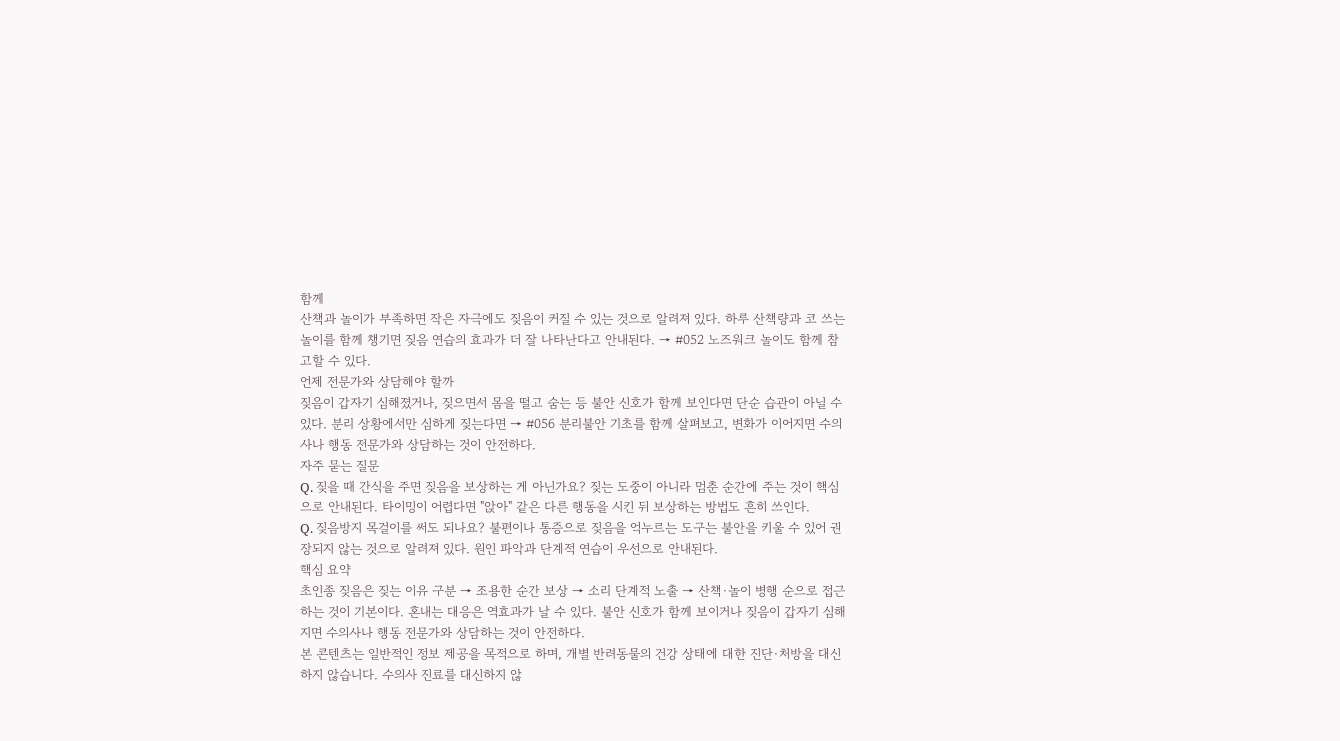함께
산책과 놀이가 부족하면 작은 자극에도 짖음이 커질 수 있는 것으로 알려져 있다. 하루 산책량과 코 쓰는 놀이를 함께 챙기면 짖음 연습의 효과가 더 잘 나타난다고 안내된다. → #052 노즈워크 놀이도 함께 참고할 수 있다.
언제 전문가와 상담해야 할까
짖음이 갑자기 심해졌거나, 짖으면서 몸을 떨고 숨는 등 불안 신호가 함께 보인다면 단순 습관이 아닐 수 있다. 분리 상황에서만 심하게 짖는다면 → #056 분리불안 기초를 함께 살펴보고, 변화가 이어지면 수의사나 행동 전문가와 상담하는 것이 안전하다.
자주 묻는 질문
Q. 짖을 때 간식을 주면 짖음을 보상하는 게 아닌가요? 짖는 도중이 아니라 멈춘 순간에 주는 것이 핵심으로 안내된다. 타이밍이 어렵다면 "앉아" 같은 다른 행동을 시킨 뒤 보상하는 방법도 흔히 쓰인다.
Q. 짖음방지 목걸이를 써도 되나요? 불편이나 통증으로 짖음을 억누르는 도구는 불안을 키울 수 있어 권장되지 않는 것으로 알려져 있다. 원인 파악과 단계적 연습이 우선으로 안내된다.
핵심 요약
초인종 짖음은 짖는 이유 구분 → 조용한 순간 보상 → 소리 단계적 노출 → 산책·놀이 병행 순으로 접근하는 것이 기본이다. 혼내는 대응은 역효과가 날 수 있다. 불안 신호가 함께 보이거나 짖음이 갑자기 심해지면 수의사나 행동 전문가와 상담하는 것이 안전하다.
본 콘텐츠는 일반적인 정보 제공을 목적으로 하며, 개별 반려동물의 건강 상태에 대한 진단·처방을 대신하지 않습니다. 수의사 진료를 대신하지 않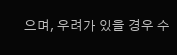으며, 우려가 있을 경우 수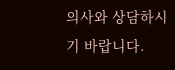의사와 상담하시기 바랍니다.